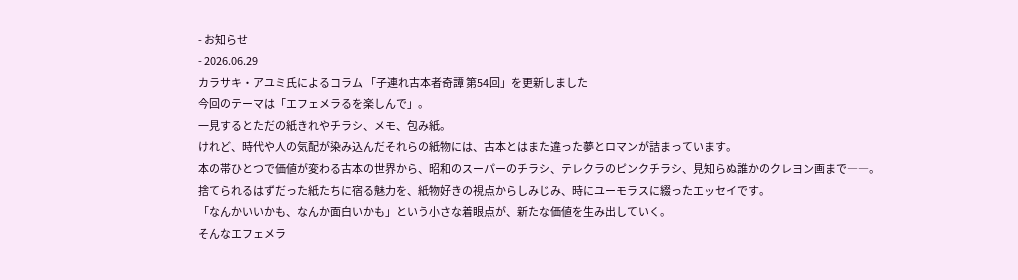- お知らせ
- 2026.06.29
カラサキ・アユミ氏によるコラム 「子連れ古本者奇譚 第54回」を更新しました
今回のテーマは「エフェメラるを楽しんで」。
一見するとただの紙きれやチラシ、メモ、包み紙。
けれど、時代や人の気配が染み込んだそれらの紙物には、古本とはまた違った夢とロマンが詰まっています。
本の帯ひとつで価値が変わる古本の世界から、昭和のスーパーのチラシ、テレクラのピンクチラシ、見知らぬ誰かのクレヨン画まで――。
捨てられるはずだった紙たちに宿る魅力を、紙物好きの視点からしみじみ、時にユーモラスに綴ったエッセイです。
「なんかいいかも、なんか面白いかも」という小さな着眼点が、新たな価値を生み出していく。
そんなエフェメラ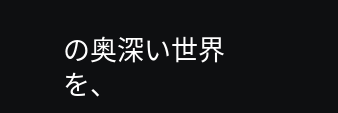の奥深い世界を、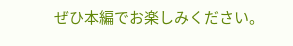ぜひ本編でお楽しみください。